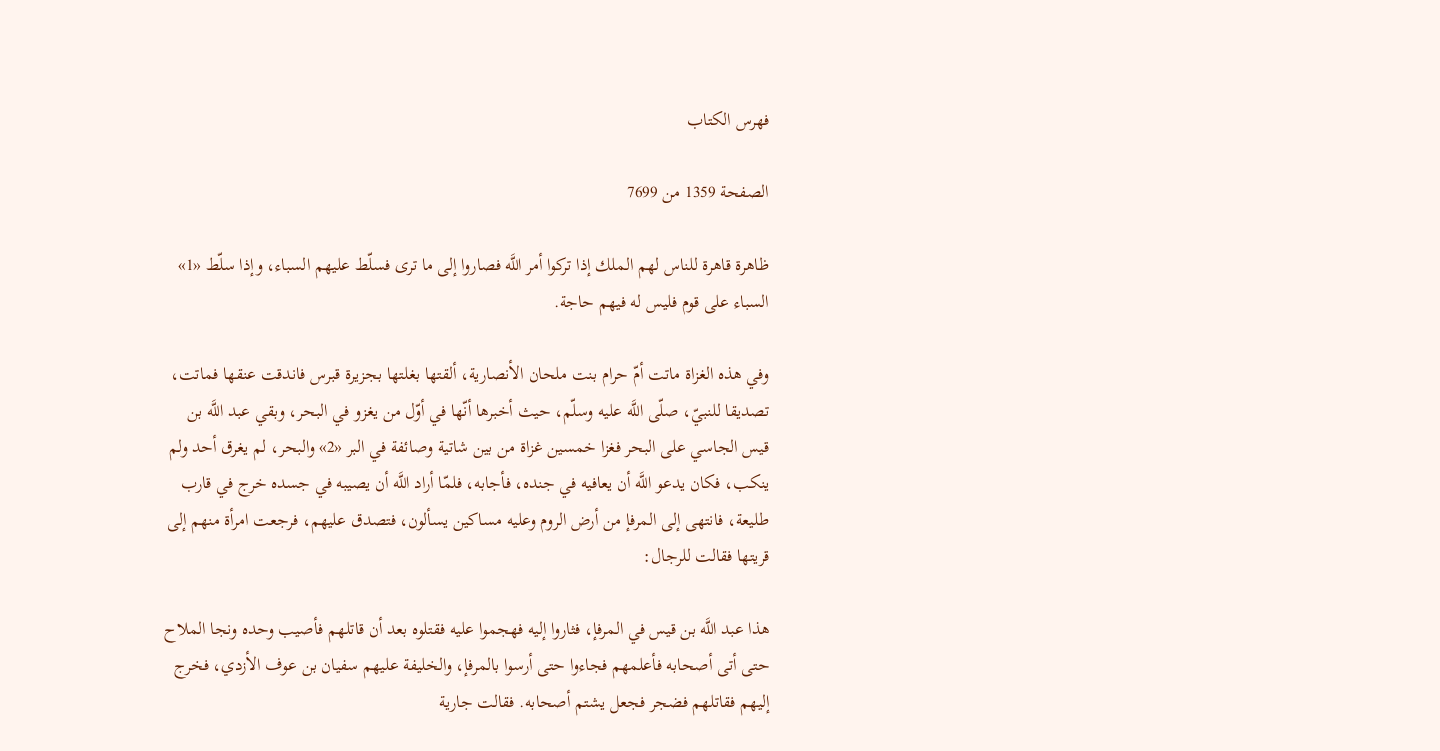فهرس الكتاب

الصفحة 1359 من 7699

ظاهرة قاهرة للناس لهم الملك إذا تركوا أمر اللَّه فصاروا إلى ما ترى فسلّط عليهم السباء، وإذا سلّط «1» السباء على قوم فليس له فيهم حاجة.

وفي هذه الغزاة ماتت أمّ حرام بنت ملحان الأنصارية، ألقتها بغلتها بجزيرة قبرس فاندقت عنقها فماتت، تصديقا للنبيّ، صلّى اللَّه عليه وسلّم، حيث أخبرها أنّها في أوّل من يغزو في البحر، وبقي عبد اللَّه بن قيس الجاسي على البحر فغزا خمسين غزاة من بين شاتية وصائفة في البر «2» والبحر، لم يغرق أحد ولم ينكب، فكان يدعو اللَّه أن يعافيه في جنده، فأجابه، فلمّا أراد اللَّه أن يصيبه في جسده خرج في قارب طليعة، فانتهى إلى المرفإ من أرض الروم وعليه مساكين يسألون، فتصدق عليهم، فرجعت امرأة منهم إلى قريتها فقالت للرجال:

هذا عبد اللَّه بن قيس في المرفإ، فثاروا إليه فهجموا عليه فقتلوه بعد أن قاتلهم فأصيب وحده ونجا الملاح حتى أتى أصحابه فأعلمهم فجاءوا حتى أرسوا بالمرفإ، والخليفة عليهم سفيان بن عوف الأزدي، فخرج إليهم فقاتلهم فضجر فجعل يشتم أصحابه. فقالت جارية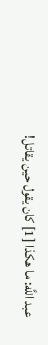عبد اللَّه: ما هكذا [1] كان يقول حين يقاتل!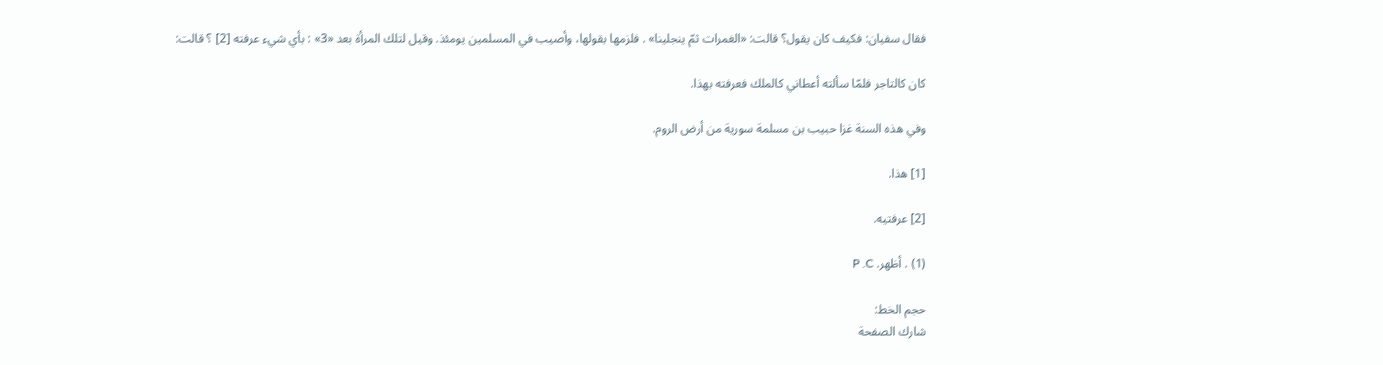فقال سفيان: فكيف كان يقول؟ قالت: «الغمرات ثمّ ينجلينا» . فلزمها بقولها، وأصيب في المسلمين يومئذ. وقيل لتلك المرأة بعد «3» : بأي شيء عرفته [2] ؟ قالت:

كان كالتاجر فلمّا سألته أعطاني كالملك فعرفته بهذا.

وفي هذه السنة غزا حبيب بن مسلمة سورية من أرض الروم.

[1] هذا.

[2] عرفتيه.

(1) . أظهر. P .C

حجم الخط:
شارك الصفحة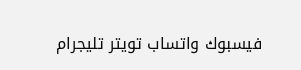فيسبوك واتساب تويتر تليجرام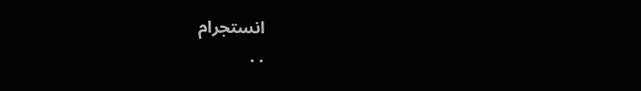انستجرام
. .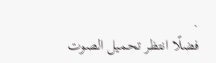.
فضلًا انتظر تحميل الصوت